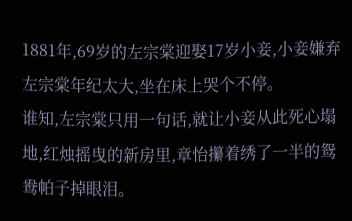1881年,69岁的左宗棠迎娶17岁小妾,小妾嫌弃左宗棠年纪太大,坐在床上哭个不停。
谁知,左宗棠只用一句话,就让小妾从此死心塌地,红烛摇曳的新房里,章怡攥着绣了一半的鸳鸯帕子掉眼泪。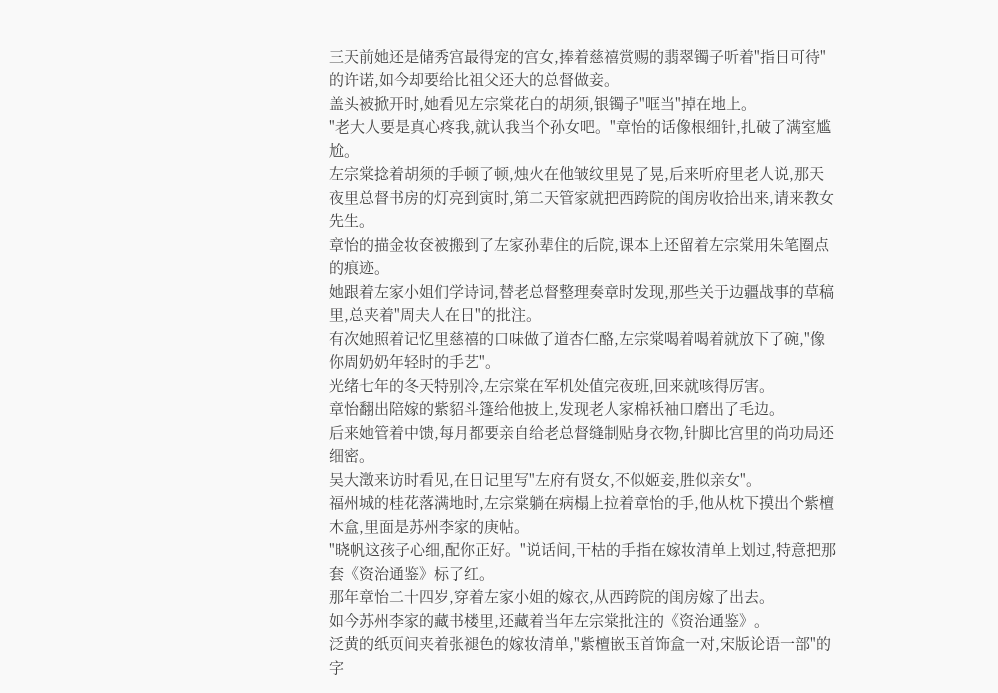三天前她还是储秀宫最得宠的宫女,捧着慈禧赏赐的翡翠镯子听着"指日可待"的许诺,如今却要给比祖父还大的总督做妾。
盖头被掀开时,她看见左宗棠花白的胡须,银镯子"哐当"掉在地上。
"老大人要是真心疼我,就认我当个孙女吧。"章怡的话像根细针,扎破了满室尴尬。
左宗棠捻着胡须的手顿了顿,烛火在他皱纹里晃了晃,后来听府里老人说,那天夜里总督书房的灯亮到寅时,第二天管家就把西跨院的闺房收拾出来,请来教女先生。
章怡的描金妆奁被搬到了左家孙辈住的后院,课本上还留着左宗棠用朱笔圈点的痕迹。
她跟着左家小姐们学诗词,替老总督整理奏章时发现,那些关于边疆战事的草稿里,总夹着"周夫人在日"的批注。
有次她照着记忆里慈禧的口味做了道杏仁酪,左宗棠喝着喝着就放下了碗,"像你周奶奶年轻时的手艺"。
光绪七年的冬天特别冷,左宗棠在军机处值完夜班,回来就咳得厉害。
章怡翻出陪嫁的紫貂斗篷给他披上,发现老人家棉袄袖口磨出了毛边。
后来她管着中馈,每月都要亲自给老总督缝制贴身衣物,针脚比宫里的尚功局还细密。
吴大澂来访时看见,在日记里写"左府有贤女,不似姬妾,胜似亲女"。
福州城的桂花落满地时,左宗棠躺在病榻上拉着章怡的手,他从枕下摸出个紫檀木盒,里面是苏州李家的庚帖。
"晓帆这孩子心细,配你正好。"说话间,干枯的手指在嫁妆清单上划过,特意把那套《资治通鉴》标了红。
那年章怡二十四岁,穿着左家小姐的嫁衣,从西跨院的闺房嫁了出去。
如今苏州李家的藏书楼里,还藏着当年左宗棠批注的《资治通鉴》。
泛黄的纸页间夹着张褪色的嫁妆清单,"紫檀嵌玉首饰盒一对,宋版论语一部"的字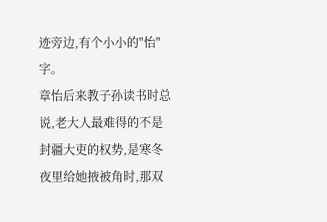迹旁边,有个小小的"怡"字。
章怡后来教子孙读书时总说,老大人最难得的不是封疆大吏的权势,是寒冬夜里给她掖被角时,那双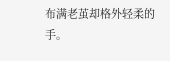布满老茧却格外轻柔的手。